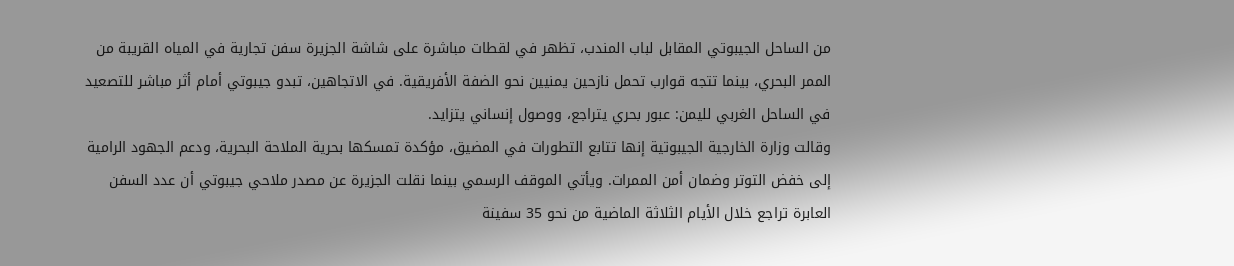من الساحل الجيبوتي المقابل لباب المندب، تظهر في لقطات مباشرة على شاشة الجزيرة سفن تجارية في المياه القريبة من الممر البحري، بينما تتجه قوارب تحمل نازحين يمنيين نحو الضفة الأفريقية. في الاتجاهين، تبدو جيبوتي أمام أثر مباشر للتصعيد في الساحل الغربي لليمن: عبور بحري يتراجع، ووصول إنساني يتزايد.
وقالت وزارة الخارجية الجيبوتية إنها تتابع التطورات في المضيق، مؤكدة تمسكها بحرية الملاحة البحرية، ودعم الجهود الرامية إلى خفض التوتر وضمان أمن الممرات. ويأتي الموقف الرسمي بينما نقلت الجزيرة عن مصدر ملاحي جيبوتي أن عدد السفن العابرة تراجع خلال الأيام الثلاثة الماضية من نحو 35 سفينة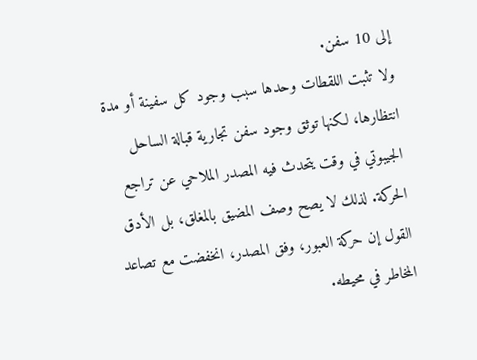إلى 10 سفن.
ولا تثبت اللقطات وحدها سبب وجود كل سفينة أو مدة انتظارها، لكنها توثق وجود سفن تجارية قبالة الساحل الجيبوتي في وقت يتحدث فيه المصدر الملاحي عن تراجع الحركة. لذلك لا يصح وصف المضيق بالمغلق، بل الأدق القول إن حركة العبور، وفق المصدر، انخفضت مع تصاعد المخاطر في محيطه.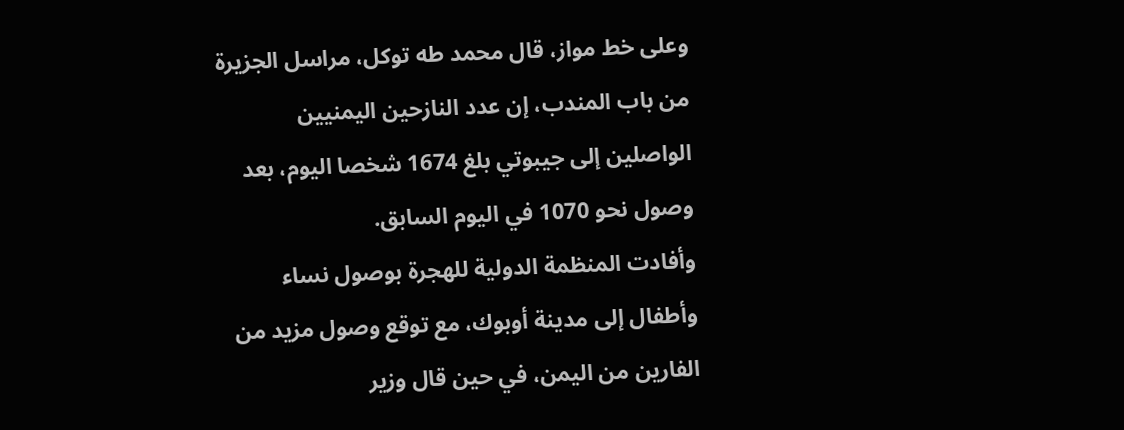وعلى خط مواز، قال محمد طه توكل، مراسل الجزيرة من باب المندب، إن عدد النازحين اليمنيين الواصلين إلى جيبوتي بلغ 1674 شخصا اليوم، بعد وصول نحو 1070 في اليوم السابق.
وأفادت المنظمة الدولية للهجرة بوصول نساء وأطفال إلى مدينة أوبوك، مع توقع وصول مزيد من الفارين من اليمن، في حين قال وزير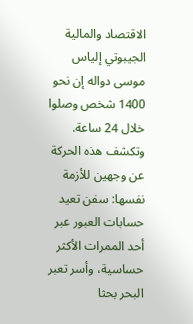الاقتصاد والمالية الجيبوتي إلياس موسى دواله إن نحو 1400 شخص وصلوا خلال 24 ساعة.
وتكشف هذه الحركة عن وجهين للأزمة نفسها: سفن تعيد حسابات العبور عبر أحد الممرات الأكثر حساسية، وأسر تعبر البحر بحثا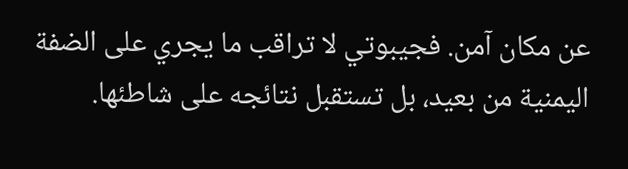عن مكان آمن. فجيبوتي لا تراقب ما يجري على الضفة اليمنية من بعيد، بل تستقبل نتائجه على شاطئها.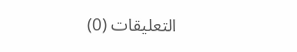التعليقات (0)